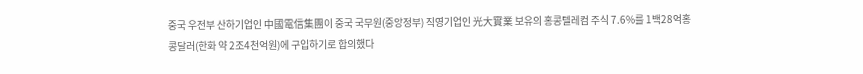중국 우전부 산하기업인 中國電信集團이 중국 국무원(중앙정부) 직영기업인 光大實業 보유의 홍콩텔레컴 주식 7.6%를 1백28억홍콩달러(한화 약 2조4천억원)에 구입하기로 합의했다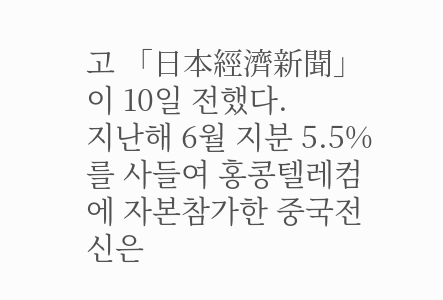고 「日本經濟新聞」이 10일 전했다.
지난해 6월 지분 5.5%를 사들여 홍콩텔레컴에 자본참가한 중국전신은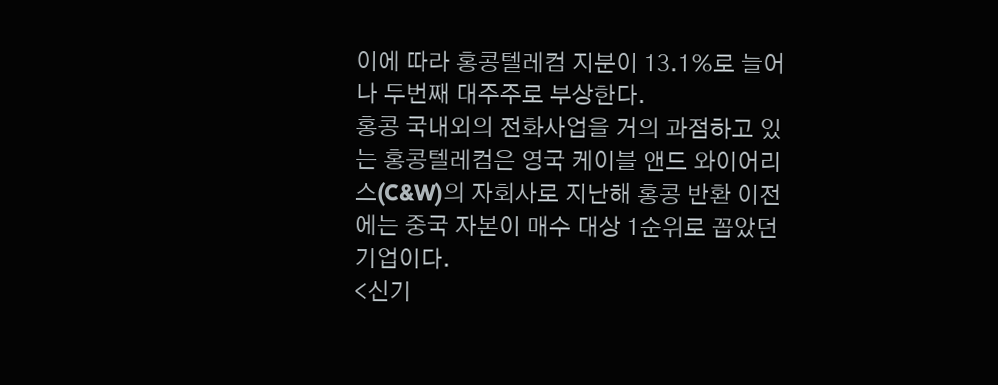이에 따라 홍콩텔레컴 지분이 13.1%로 늘어나 두번째 대주주로 부상한다.
홍콩 국내외의 전화사업을 거의 과점하고 있는 홍콩텔레컴은 영국 케이블 앤드 와이어리스(C&W)의 자회사로 지난해 홍콩 반환 이전에는 중국 자본이 매수 대상 1순위로 꼽았던 기업이다.
<신기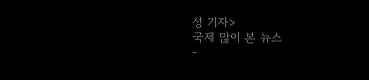성 기자>
국제 많이 본 뉴스
-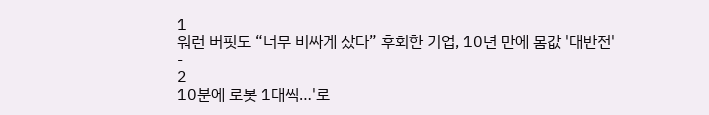1
워런 버핏도 “너무 비싸게 샀다” 후회한 기업, 10년 만에 몸값 '대반전'
-
2
10분에 로봇 1대씩…'로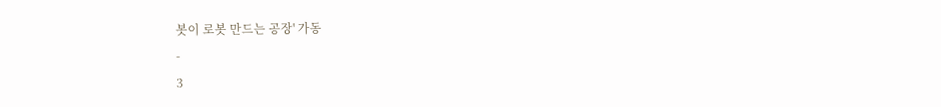봇이 로봇 만드는 공장' 가동
-
3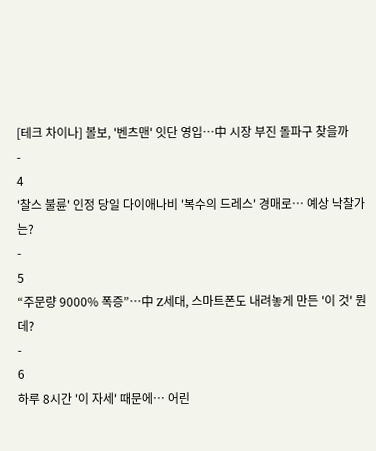[테크 차이나] 볼보, '벤츠맨' 잇단 영입…中 시장 부진 돌파구 찾을까
-
4
'찰스 불륜' 인정 당일 다이애나비 '복수의 드레스' 경매로… 예상 낙찰가는?
-
5
“주문량 9000% 폭증”…中 Z세대, 스마트폰도 내려놓게 만든 '이 것' 뭔데?
-
6
하루 8시간 '이 자세' 때문에… 어린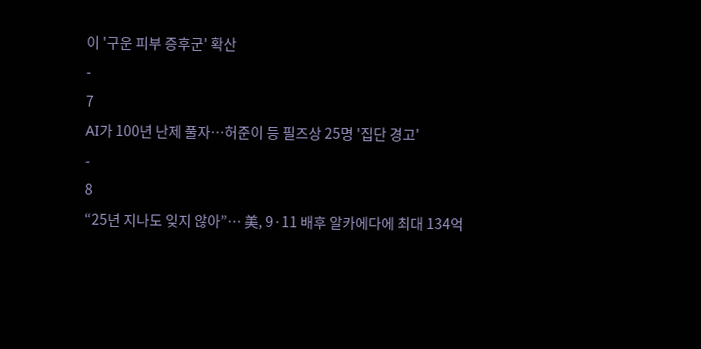이 '구운 피부 증후군' 확산
-
7
AI가 100년 난제 풀자…허준이 등 필즈상 25명 '집단 경고'
-
8
“25년 지나도 잊지 않아”… 美, 9·11 배후 알카에다에 최대 134억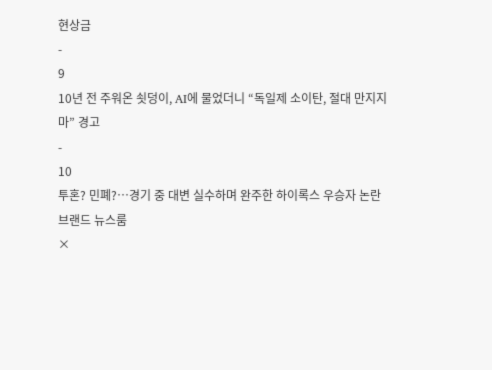현상금
-
9
10년 전 주워온 쇳덩이, AI에 물었더니 “독일제 소이탄, 절대 만지지 마” 경고
-
10
투혼? 민폐?…경기 중 대변 실수하며 완주한 하이록스 우승자 논란
브랜드 뉴스룸
×